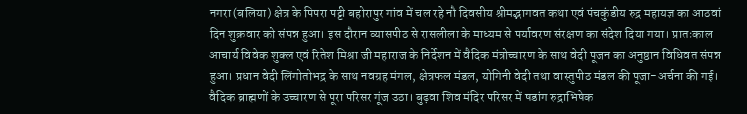नगरा(बलिया) क्षेत्र के पिपरा पट्टी बहोरापुर गांव में चल रहे नौ दिवसीय श्रीमद्भागवत कथा एवं पंचकुंडीय रुद्र महायज्ञ का आठवां दिन शुक्रवार को संपन्न हुआ। इस दौरान व्यासपीठ से रासलीला के माध्यम से पर्यावरण संरक्षण का संदेश दिया गया। प्रातःकाल आचार्य विवेक शुक्ल एवं रितेश मिश्रा जी महाराज के निर्देशन में वैदिक मंत्रोच्चारण के साथ वेदी पूजन का अनुष्ठान विधिवत संपन्न हुआ। प्रधान वेदी लिंगोतोभद्र के साथ नवग्रह मंगल, क्षेत्रफल मंडल, योगिनी वेदी तथा वास्तुपीठ मंडल की पूजा-अर्चना की गई। वैदिक ब्राह्मणों के उच्चारण से पूरा परिसर गूंज उठा। बुढ़वा शिव मंदिर परिसर में षडांग रुद्राभिषेक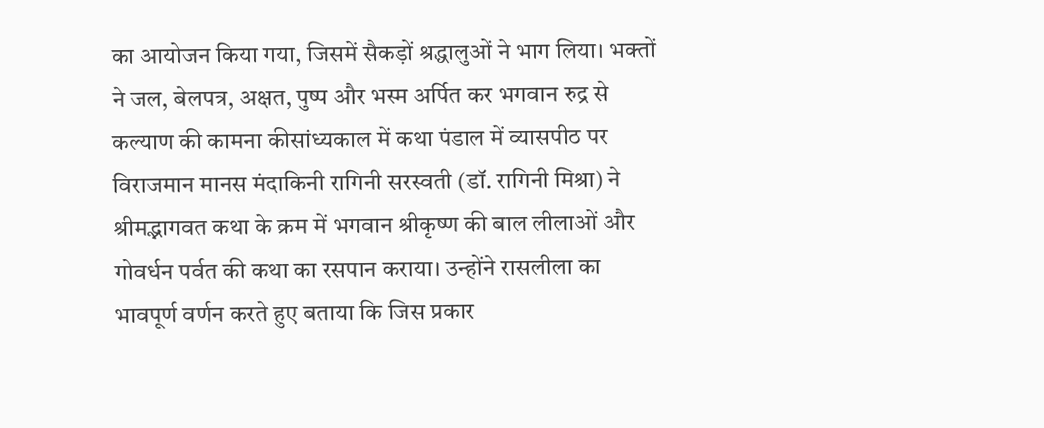का आयोजन किया गया, जिसमें सैकड़ों श्रद्धालुओं ने भाग लिया। भक्तों ने जल, बेलपत्र, अक्षत, पुष्प और भस्म अर्पित कर भगवान रुद्र से कल्याण की कामना कीसांध्यकाल में कथा पंडाल में व्यासपीठ पर विराजमान मानस मंदाकिनी रागिनी सरस्वती (डॉ. रागिनी मिश्रा) ने श्रीमद्भागवत कथा के क्रम में भगवान श्रीकृष्ण की बाल लीलाओं और गोवर्धन पर्वत की कथा का रसपान कराया। उन्होंने रासलीला का भावपूर्ण वर्णन करते हुए बताया कि जिस प्रकार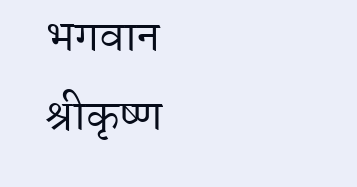भगवान श्रीकृष्ण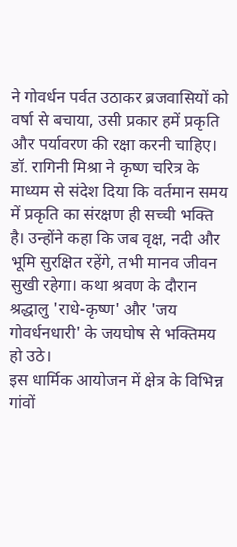ने गोवर्धन पर्वत उठाकर ब्रजवासियों को वर्षा से बचाया, उसी प्रकार हमें प्रकृति और पर्यावरण की रक्षा करनी चाहिए।
डॉ. रागिनी मिश्रा ने कृष्ण चरित्र के माध्यम से संदेश दिया कि वर्तमान समय में प्रकृति का संरक्षण ही सच्ची भक्ति है। उन्होंने कहा कि जब वृक्ष, नदी और भूमि सुरक्षित रहेंगे, तभी मानव जीवन सुखी रहेगा। कथा श्रवण के दौरान श्रद्धालु 'राधे-कृष्ण' और 'जय गोवर्धनधारी' के जयघोष से भक्तिमय हो उठे।
इस धार्मिक आयोजन में क्षेत्र के विभिन्न गांवों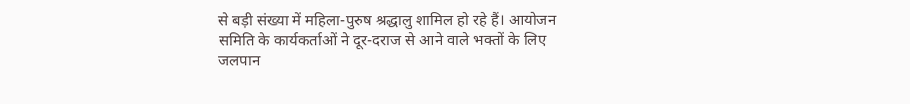से बड़ी संख्या में महिला-पुरुष श्रद्धालु शामिल हो रहे हैं। आयोजन समिति के कार्यकर्ताओं ने दूर-दराज से आने वाले भक्तों के लिए जलपान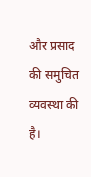और प्रसाद की समुचित व्यवस्था की है।